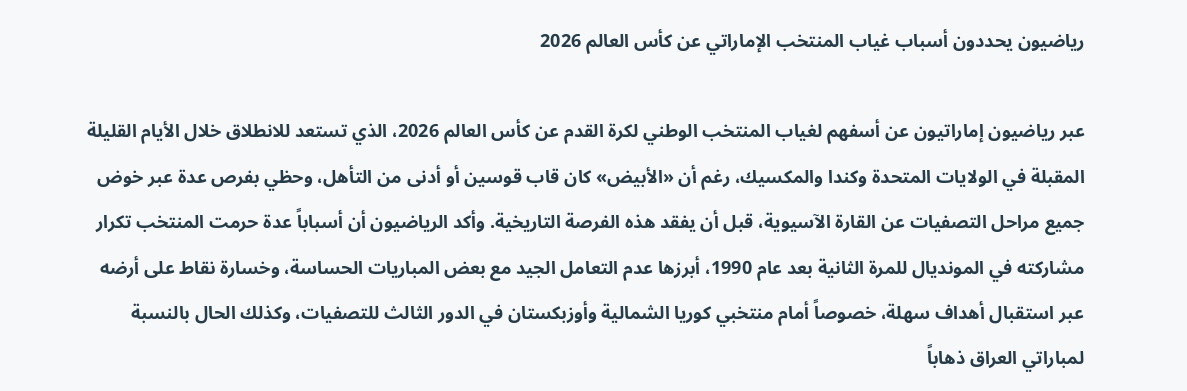رياضيون يحددون أسباب غياب المنتخب الإماراتي عن كأس العالم 2026

عبر رياضيون إماراتيون عن أسفهم لغياب المنتخب الوطني لكرة القدم عن كأس العالم 2026، الذي تستعد للانطلاق خلال الأيام القليلة المقبلة في الولايات المتحدة وكندا والمكسيك، رغم أن «الأبيض» كان قاب قوسين أو أدنى من التأهل، وحظي بفرص عدة عبر خوض جميع مراحل التصفيات عن القارة الآسيوية، قبل أن يفقد هذه الفرصة التاريخية. وأكد الرياضيون أن أسباباً عدة حرمت المنتخب تكرار مشاركته في المونديال للمرة الثانية بعد عام 1990، أبرزها عدم التعامل الجيد مع بعض المباريات الحساسة، وخسارة نقاط على أرضه عبر استقبال أهداف سهلة، خصوصاً أمام منتخبي كوريا الشمالية وأوزبكستان في الدور الثالث للتصفيات، وكذلك الحال بالنسبة لمباراتي العراق ذهاباً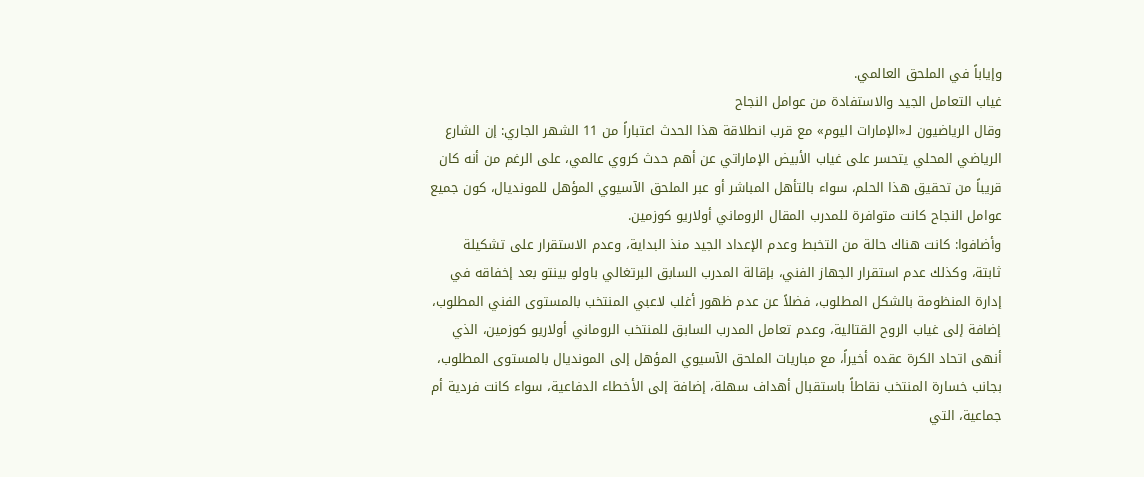وإياباً في الملحق العالمي.
غياب التعامل الجيد والاستفادة من عوامل النجاح
وقال الرياضيون لـ«الإمارات اليوم» مع قرب انطلاقة هذا الحدث اعتباراً من 11 الشهر الجاري: إن الشارع الرياضي المحلي يتحسر على غياب الأبيض الإماراتي عن أهم حدث كروي عالمي، على الرغم من أنه كان قريباً من تحقيق هذا الحلم، سواء بالتأهل المباشر أو عبر الملحق الآسيوي المؤهل للمونديال، كون جميع عوامل النجاح كانت متوافرة للمدرب المقال الروماني أولاريو كوزمين.
وأضافوا: كانت هناك حالة من التخبط وعدم الإعداد الجيد منذ البداية، وعدم الاستقرار على تشكيلة ثابتة، وكذلك عدم استقرار الجهاز الفني، بإقالة المدرب السابق البرتغالي باولو بينتو بعد إخفاقه في إدارة المنظومة بالشكل المطلوب، فضلاً عن عدم ظهور أغلب لاعبي المنتخب بالمستوى الفني المطلوب، إضافة إلى غياب الروح القتالية، وعدم تعامل المدرب السابق للمنتخب الروماني أولاريو كوزمين، الذي أنهى اتحاد الكرة عقده أخيراً، مع مباريات الملحق الآسيوي المؤهل إلى المونديال بالمستوى المطلوب، بجانب خسارة المنتخب نقاطاً باستقبال أهداف سهلة، إضافة إلى الأخطاء الدفاعية، سواء كانت فردية أم جماعية، التي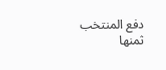دفع المنتخب ثمنها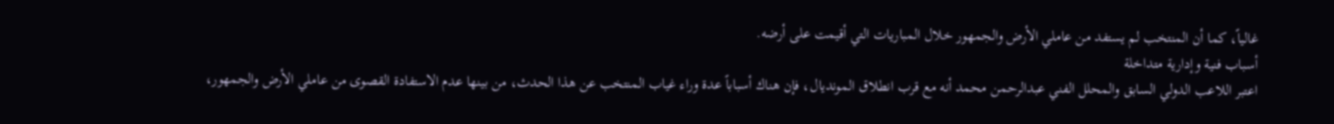غالياً، كما أن المنتخب لم يستفد من عاملي الأرض والجمهور خلال المباريات التي أقيمت على أرضه.
أسباب فنية وإدارية متداخلة
اعتبر اللاعب الدولي السابق والمحلل الفني عبدالرحمن محمد أنه مع قرب انطلاق المونديال، فإن هناك أسباباً عدة وراء غياب المنتخب عن هذا الحدث، من بينها عدم الاستفادة القصوى من عاملي الأرض والجمهور،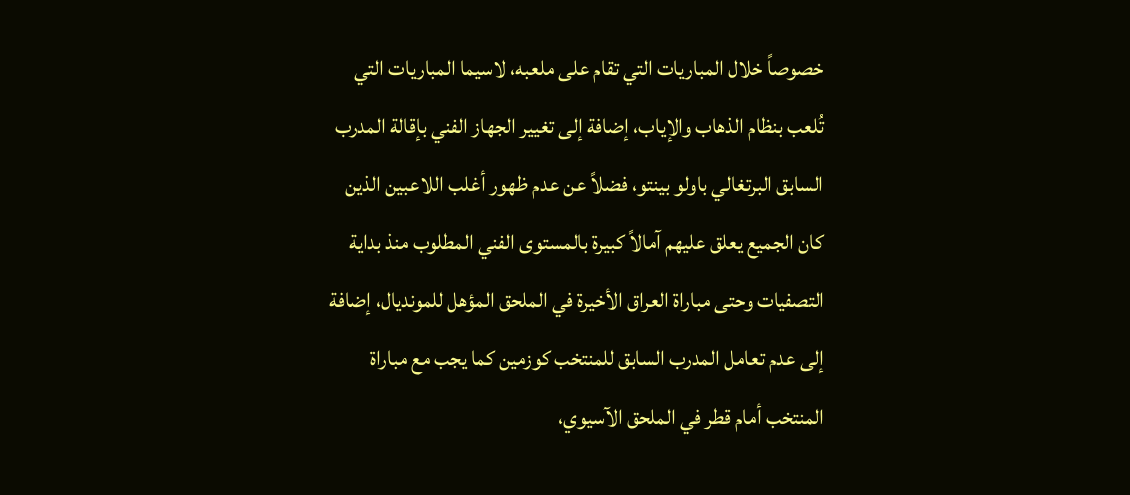خصوصاً خلال المباريات التي تقام على ملعبه، لاسيما المباريات التي تُلعب بنظام الذهاب والإياب، إضافة إلى تغيير الجهاز الفني بإقالة المدرب السابق البرتغالي باولو بينتو، فضلاً عن عدم ظهور أغلب اللاعبين الذين كان الجميع يعلق عليهم آمالاً كبيرة بالمستوى الفني المطلوب منذ بداية التصفيات وحتى مباراة العراق الأخيرة في الملحق المؤهل للمونديال، إضافة إلى عدم تعامل المدرب السابق للمنتخب كوزمين كما يجب مع مباراة المنتخب أمام قطر في الملحق الآسيوي،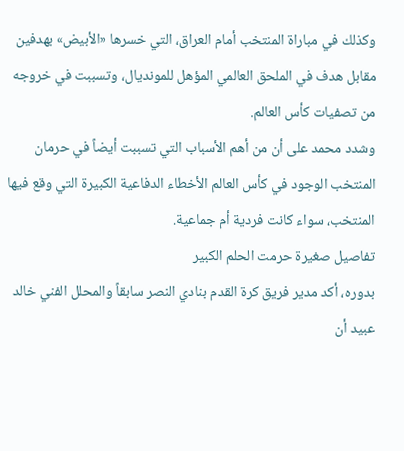وكذلك في مباراة المنتخب أمام العراق، التي خسرها «الأبيض» بهدفين مقابل هدف في الملحق العالمي المؤهل للمونديال، وتسببت في خروجه من تصفيات كأس العالم.
وشدد محمد على أن من أهم الأسباب التي تسببت أيضاً في حرمان المنتخب الوجود في كأس العالم الأخطاء الدفاعية الكبيرة التي وقع فيها المنتخب، سواء كانت فردية أم جماعية.
تفاصيل صغيرة حرمت الحلم الكبير
بدوره، أكد مدير فريق كرة القدم بنادي النصر سابقاً والمحلل الفني خالد عبيد أن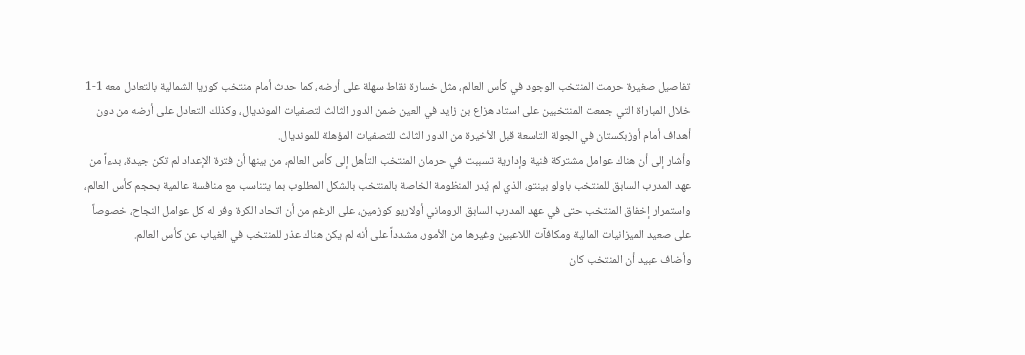تفاصيل صغيرة حرمت المنتخب الوجود في كأس العالم، مثل خسارة نقاط سهلة على أرضه، كما حدث أمام منتخب كوريا الشمالية بالتعادل معه 1-1 خلال المباراة التي جمعت المنتخبين على استاد هزاع بن زايد في العين ضمن الدور الثالث لتصفيات المونديال، وكذلك التعادل على أرضه من دون أهداف أمام أوزبكستان في الجولة التاسعة قبل الأخيرة من الدور الثالث للتصفيات المؤهلة للمونديال.
وأشار إلى أن هناك عوامل مشتركة فنية وإدارية تسببت في حرمان المنتخب التأهل إلى كأس العالم، من بينها أن فترة الإعداد لم تكن جيدة، بدءاً من عهد المدرب السابق للمنتخب باولو بينتو، الذي لم يُدر المنظومة الخاصة بالمنتخب بالشكل المطلوب بما يتناسب مع منافسة عالمية بحجم كأس العالم، واستمرار إخفاق المنتخب حتى في عهد المدرب السابق الروماني أولاريو كوزمين، على الرغم من أن اتحاد الكرة وفر له كل عوامل النجاح، خصوصاً على صعيد الميزانيات المالية ومكافآت اللاعبين وغيرها من الأمور، مشدداً على أنه لم يكن هناك عذر للمنتخب في الغياب عن كأس العالم.
وأضاف عبيد أن المنتخب كان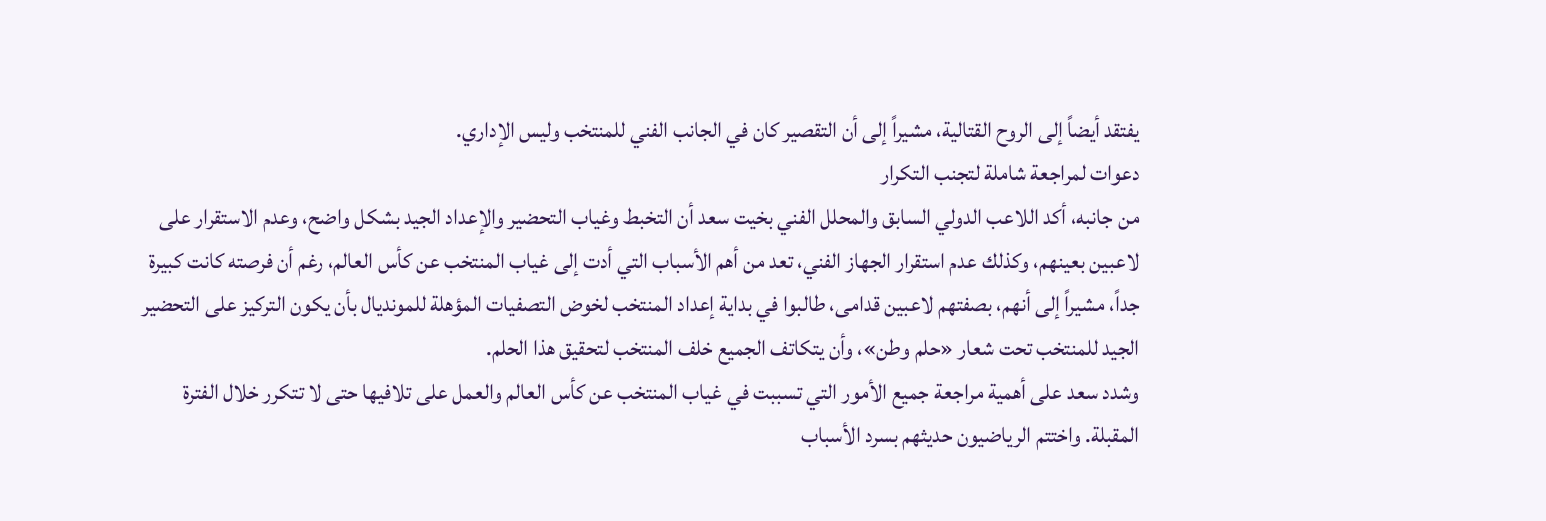يفتقد أيضاً إلى الروح القتالية، مشيراً إلى أن التقصير كان في الجانب الفني للمنتخب وليس الإداري.
دعوات لمراجعة شاملة لتجنب التكرار
من جانبه، أكد اللاعب الدولي السابق والمحلل الفني بخيت سعد أن التخبط وغياب التحضير والإعداد الجيد بشكل واضح، وعدم الاستقرار على لاعبين بعينهم، وكذلك عدم استقرار الجهاز الفني، تعد من أهم الأسباب التي أدت إلى غياب المنتخب عن كأس العالم، رغم أن فرصته كانت كبيرة جداً، مشيراً إلى أنهم، بصفتهم لاعبين قدامى، طالبوا في بداية إعداد المنتخب لخوض التصفيات المؤهلة للمونديال بأن يكون التركيز على التحضير الجيد للمنتخب تحت شعار «حلم وطن»، وأن يتكاتف الجميع خلف المنتخب لتحقيق هذا الحلم.
وشدد سعد على أهمية مراجعة جميع الأمور التي تسببت في غياب المنتخب عن كأس العالم والعمل على تلافيها حتى لا تتكرر خلال الفترة المقبلة. واختتم الرياضيون حديثهم بسرد الأسباب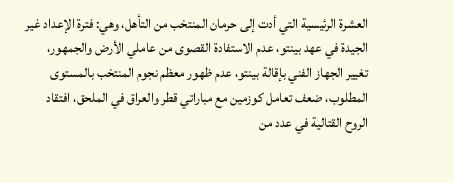العشرة الرئيسية التي أدت إلى حرمان المنتخب من التأهل، وهي: فترة الإعداد غير الجيدة في عهد بينتو، عدم الاستفادة القصوى من عاملي الأرض والجمهور، تغيير الجهاز الفني بإقالة بينتو، عدم ظهور معظم نجوم المنتخب بالمستوى المطلوب، ضعف تعامل كوزمين مع مباراتي قطر والعراق في الملحق، افتقاد الروح القتالية في عدد من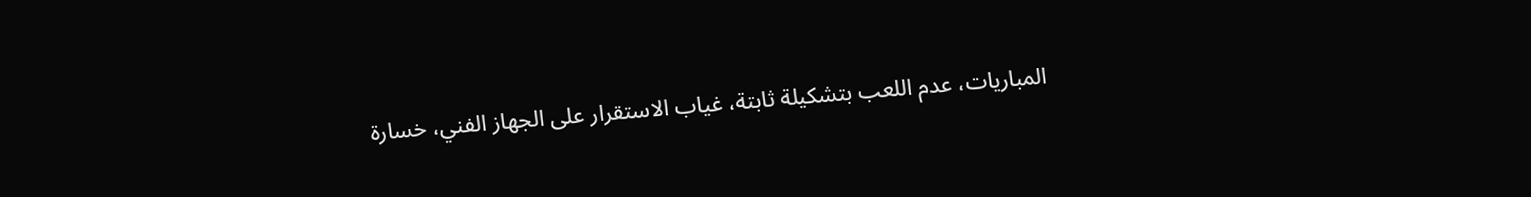المباريات، عدم اللعب بتشكيلة ثابتة، غياب الاستقرار على الجهاز الفني، خسارة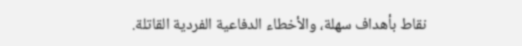نقاط بأهداف سهلة، والأخطاء الدفاعية الفردية القاتلة.